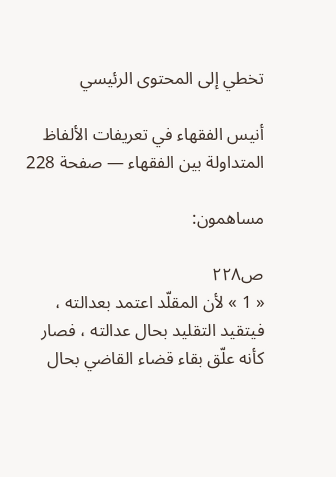تخطي إلى المحتوى الرئيسي

أنيس الفقهاء في تعريفات الألفاظ المتداولة بين الفقهاء — صفحة 228

مساهمون:

ص٢٢٨
« 1 » لأن المقلّد اعتمد بعدالته ، فيتقيد التقليد بحال عدالته ، فصار كأنه علّق بقاء قضاء القاضي بحال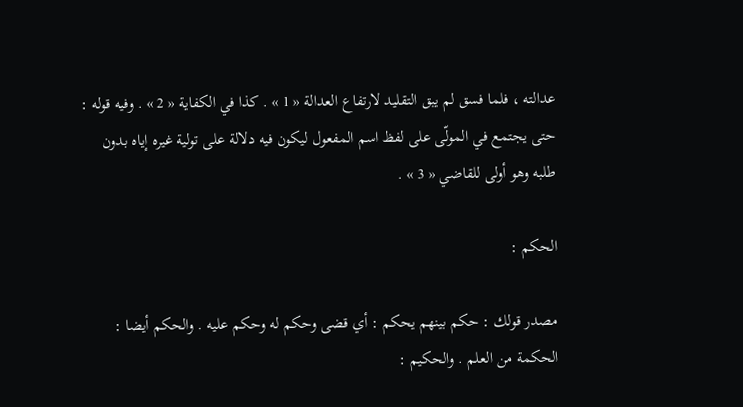عدالته ، فلما فسق لم يبق التقليد لارتفاع العدالة « 1 » . كذا في الكفاية « 2 » . وفيه قوله : حتى يجتمع في المولّى على لفظ اسم المفعول ليكون فيه دلالة على تولية غيره إياه بدون طلبه وهو أولى للقاضي « 3 » .

الحكم :

مصدر قولك : حكم بينهم يحكم : أي قضى وحكم له وحكم عليه . والحكم أيضا : الحكمة من العلم . والحكيم :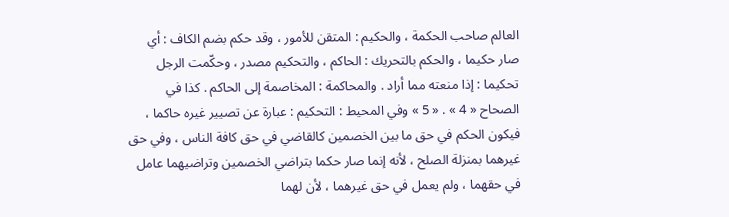العالم صاحب الحكمة ، والحكيم : المتقن للأمور ، وقد حكم بضم الكاف : أي صار حكيما ، والحكم بالتحريك : الحاكم ، والتحكيم مصدر ، وحكّمت الرجل تحكيما : إذا منعته مما أراد . والمحاكمة : المخاصمة إلى الحاكم . كذا في الصحاح « 4 » . « 5 » وفي المحيط : التحكيم : عبارة عن تصيير غيره حاكما ، فيكون الحكم في حق ما بين الخصمين كالقاضي في حق كافة الناس ، وفي حق غيرهما بمنزلة الصلح ، لأنه إنما صار حكما بتراضي الخصمين وتراضيهما عامل في حقهما ، ولم يعمل في حق غيرهما ، لأن لهما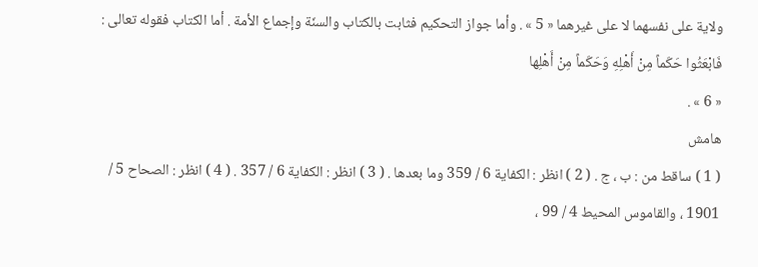ولاية على نفسهما لا على غيرهما « 5 » . وأما جواز التحكيم فثابت بالكتاب والسنّة وإجماع الأمة . أما الكتاب فقوله تعالى :
فَابْعَثُوا حَكَماً مِنْ أَهْلِهِ وَحَكَماً مِنْ أَهْلِها
« 6 » .
هامش
( 1 ) ساقط من : ب ، ج . ( 2 ) انظر : الكفاية 6 / 359 وما بعدها . ( 3 ) انظر : الكفاية 6 / 357 . ( 4 ) انظر : الصحاح 5 / 1901 ، والقاموس المحيط 4 / 99 ،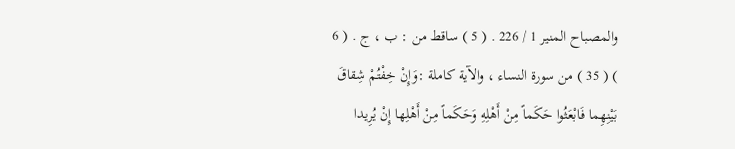والمصباح المنير 1 / 226 . ( 5 ) ساقط من : ب ، ج . ( 6 ) ( 35 ) من سورة النساء ، والآية كاملة :وَإِنْ خِفْتُمْ شِقاقَ بَيْنِهِما فَابْعَثُوا حَكَماً مِنْ أَهْلِهِ وَحَكَماً مِنْ أَهْلِها إِنْ يُرِيدا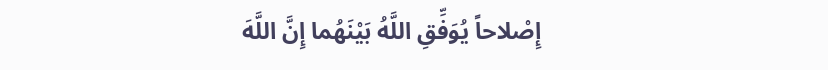إِصْلاحاً يُوَفِّقِ اللَّهُ بَيْنَهُما إِنَّ اللَّهَ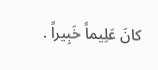كانَ عَلِيماً خَبِيراً .